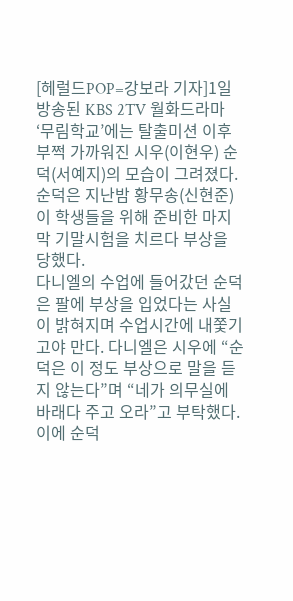[헤럴드POP=강보라 기자]1일 방송된 KBS 2TV 월화드라마 ‘무림학교’에는 탈출미션 이후 부쩍 가까워진 시우(이현우) 순덕(서예지)의 모습이 그려졌다.
순덕은 지난밤 황무송(신현준)이 학생들을 위해 준비한 마지막 기말시험을 치르다 부상을 당했다.
다니엘의 수업에 들어갔던 순덕은 팔에 부상을 입었다는 사실이 밝혀지며 수업시간에 내쫓기고야 만다. 다니엘은 시우에 “순덕은 이 정도 부상으로 말을 듣지 않는다”며 “네가 의무실에 바래다 주고 오라”고 부탁했다.
이에 순덕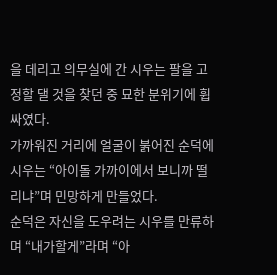을 데리고 의무실에 간 시우는 팔을 고정할 댈 것을 찾던 중 묘한 분위기에 휩싸였다.
가까워진 거리에 얼굴이 붉어진 순덕에 시우는 “아이돌 가까이에서 보니까 떨리냐”며 민망하게 만들었다.
순덕은 자신을 도우려는 시우를 만류하며 “내가할게”라며 “아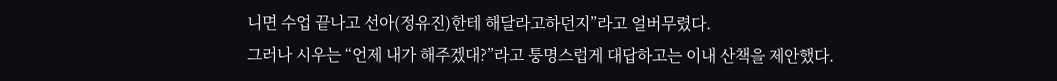니면 수업 끝나고 선아(정유진)한테 해달라고하던지”라고 얼버무렸다.
그러나 시우는 “언제 내가 해주겠대?”라고 퉁명스럽게 대답하고는 이내 산책을 제안했다.